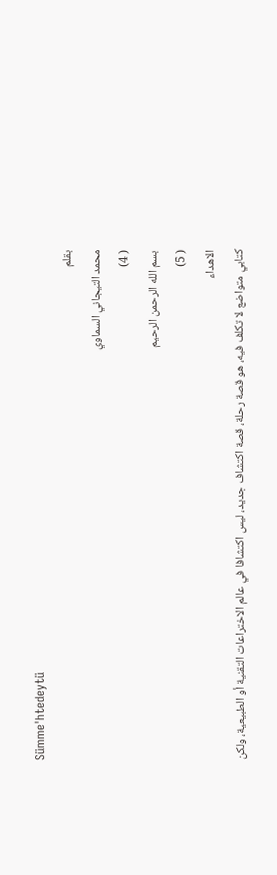Sümme'htedeytü
بقلم
محمد التيجاني السماوي
( 4)
بسم الله الرحمن الرحيم
( 5)
الاهداء
كتابي متواضع لا تكلف فيه، هو قصة رحلة، قصة اكتشاف جديد، ليس اكتشافا في عالم الاختراعات التقنية أو الطبيعية، ولكن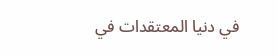في دنيا المعتقدات في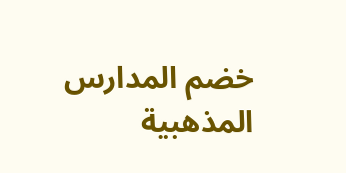خضم المدارس المذهبية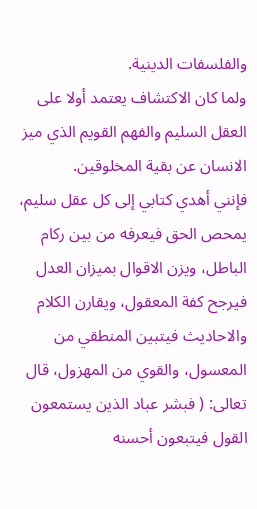والفلسفات الدينية.
ولما كان الاكتشاف يعتمد أولا على العقل السليم والفهم القويم الذي ميز الانسان عن بقية المخلوقين.
فإنني أهدي كتابي إلى كل عقل سليم، يمحص الحق فيعرفه من بين ركام الباطل، ويزن الاقوال بميزان العدل فيرجح كفة المعقول، ويقارن الكلام والاحاديث فيتبين المنطقي من المعسول، والقوي من المهزول، قال تعالى: ( فبشر عباد الذين يستمعون القول فيتبعون أحسنه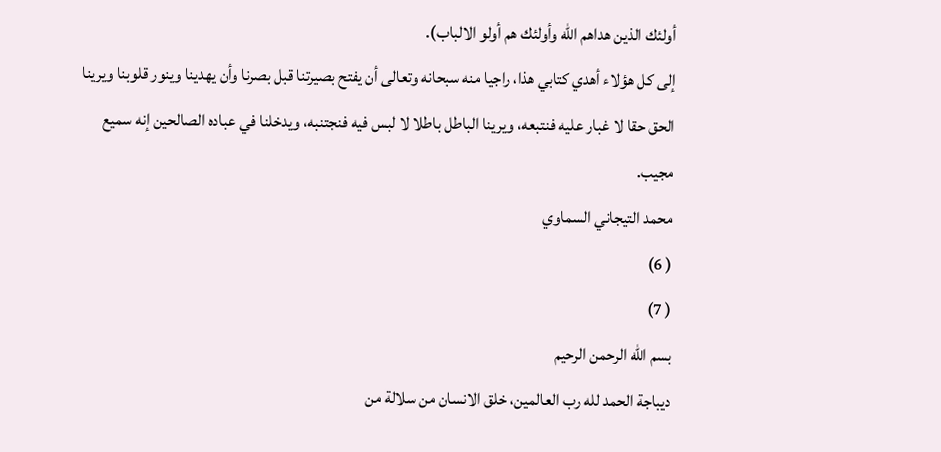أولئك الذين هداهم الله وأولئك هم أولو الالباب).
إلى كل هؤلاء أهدي كتابي هذا، راجيا منه سبحانه وتعالى أن يفتح بصيرتنا قبل بصرنا وأن يهدينا وينور قلوبنا ويرينا الحق حقا لا غبار عليه فنتبعه، ويرينا الباطل باطلا لا لبس فيه فنجتنبه، ويدخلنا في عباده الصالحين إنه سميع مجيب.
محمد التيجاني السماوي
( 6)
( 7)
بسم الله الرحمن الرحيم
ديباجة الحمد لله رب العالمين، خلق الانسان من سلالة من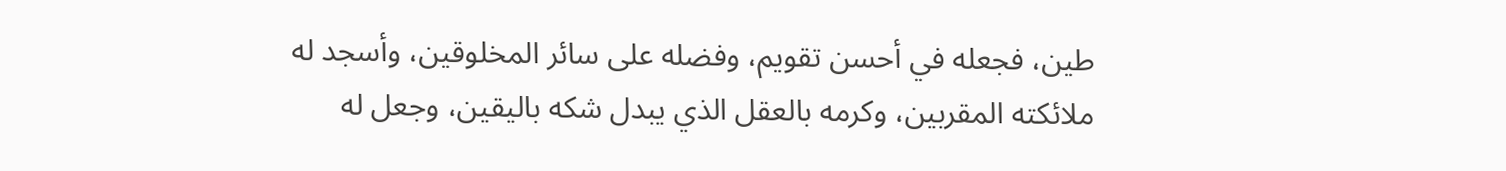طين، فجعله في أحسن تقويم، وفضله على سائر المخلوقين، وأسجد له ملائكته المقربين، وكرمه بالعقل الذي يبدل شكه باليقين، وجعل له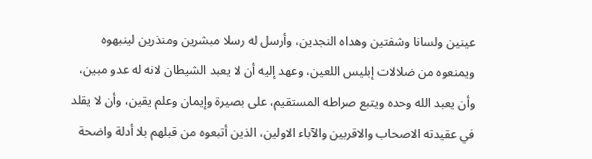عينين ولسانا وشفتين وهداه النجدين، وأرسل له رسلا مبشرين ومنذرين لينبهوه ويمنعوه من ضلالات إبليس اللعين، وعهد إليه أن لا يعبد الشيطان لانه له عدو مبين، وأن يعبد الله وحده ويتبع صراطه المستقيم، على بصيرة وإيمان وعلم يقين، وأن لا يقلد في عقيدته الاصحاب والاقربين والآباء الاولين، الذين أتبعوه من قبلهم بلا أدلة واضحة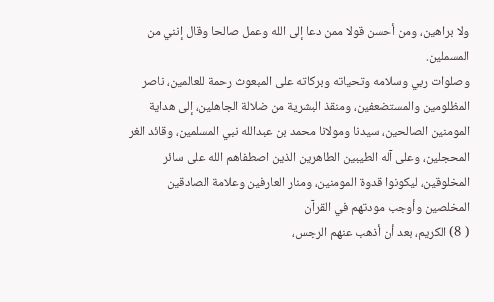ولا براهين، ومن أحسن قولا ممن دعا إلى الله وعمل صالحا وقال إنني من المسملين.
وصلوات ربي وسلامه وتحياته وبركاته على المبعوث رحمة للعالمين، ناصر المظلومين والمستضعفين، ومنقذ البشرية من ضلالة الجاهلين، إلى هداية المومنين الصالحين، سيدنا ومولانا محمد بن عبدالله نبي المسلمين، وقائد الغر المحجلين، وعلى آله الطيبين الطاهرين الذين اصطفاهم الله على سائر المخلوقين، ليكونوا قدوة المومنين، ومنار العارفين وعلامة الصادقين المخلصين وأوجب مودتهم في القرآن
( 8) الكريم، بعد أن أذهب عنهم الرجس،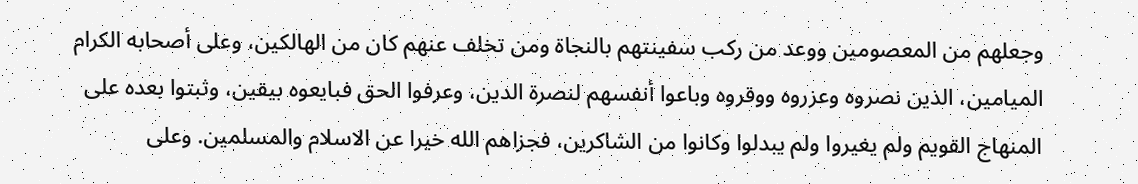وجعلهم من المعصومين ووعد من ركب سفينتهم بالنجاة ومن تخلف عنهم كان من الهالكين، وعلى أصحابه الكرام الميامين، الذين نصروه وعزروه ووقروه وباعوا أنفسهم لنصرة الدين، وعرفوا الحق فبايعوه بيقين، وثبتوا بعده على المنهاج القويم ولم يغيروا ولم يبدلوا وكانوا من الشاكرين، فجزاهم الله خيرا عن الاسلام والمسلمين. وعلى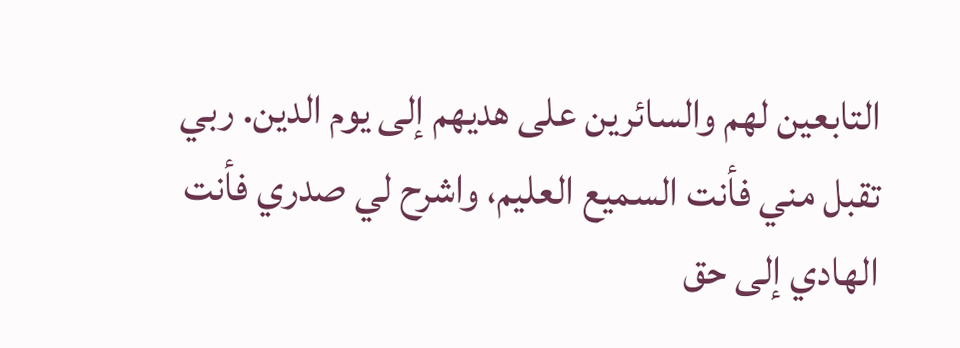التابعين لهم والسائرين على هديهم إلى يوم الدين. ربي تقبل مني فأنت السميع العليم، واشرح لي صدري فأنت الهادي إلى حق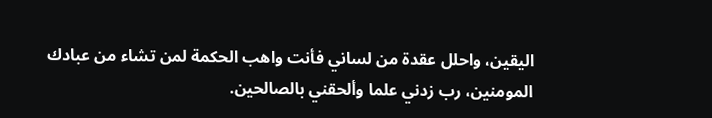اليقين، واحلل عقدة من لساني فأنت واهب الحكمة لمن تشاء من عبادك المومنين، رب زدني علما وألحقني بالصالحين.